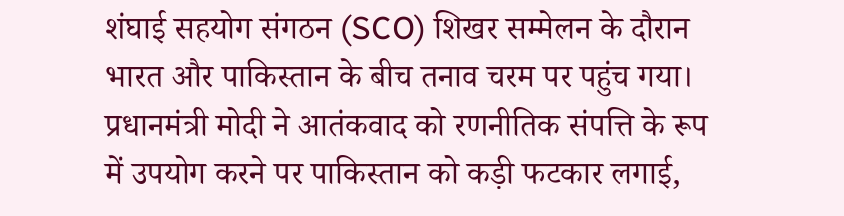शंघाई सहयोग संगठन (SCO) शिखर सम्मेलन के दौरान भारत और पाकिस्तान के बीच तनाव चरम पर पहुंच गया। प्रधानमंत्री मोदी ने आतंकवाद को रणनीतिक संपत्ति के रूप में उपयोग करने पर पाकिस्तान को कड़ी फटकार लगाई,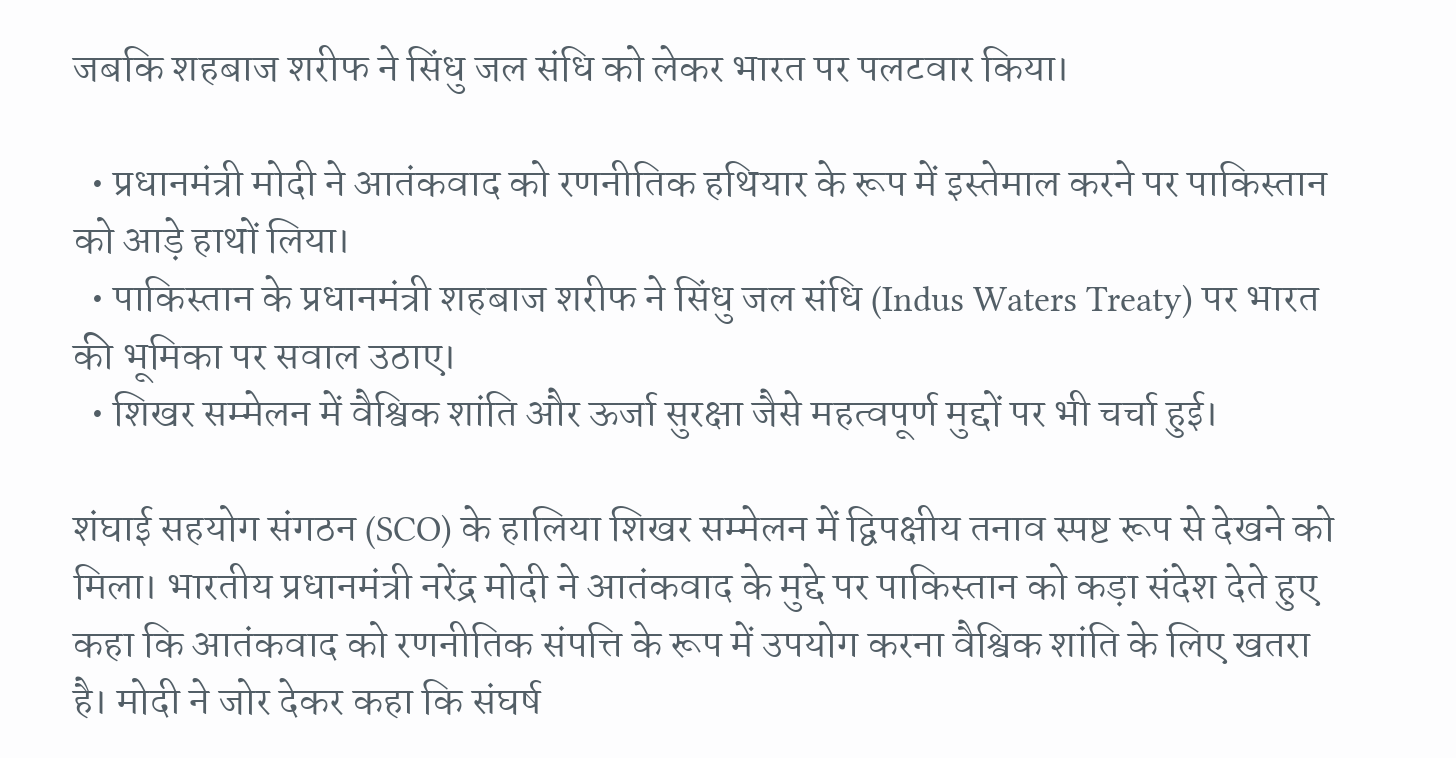जबकि शहबाज शरीफ ने सिंधु जल संधि को लेकर भारत पर पलटवार किया।

  • प्रधानमंत्री मोदी ने आतंकवाद को रणनीतिक हथियार के रूप में इस्तेमाल करने पर पाकिस्तान को आड़े हाथों लिया।
  • पाकिस्तान के प्रधानमंत्री शहबाज शरीफ ने सिंधु जल संधि (Indus Waters Treaty) पर भारत की भूमिका पर सवाल उठाए।
  • शिखर सम्मेलन में वैश्विक शांति और ऊर्जा सुरक्षा जैसे महत्वपूर्ण मुद्दों पर भी चर्चा हुई।

शंघाई सहयोग संगठन (SCO) के हालिया शिखर सम्मेलन में द्विपक्षीय तनाव स्पष्ट रूप से देखने को मिला। भारतीय प्रधानमंत्री नरेंद्र मोदी ने आतंकवाद के मुद्दे पर पाकिस्तान को कड़ा संदेश देते हुए कहा कि आतंकवाद को रणनीतिक संपत्ति के रूप में उपयोग करना वैश्विक शांति के लिए खतरा है। मोदी ने जोर देकर कहा कि संघर्ष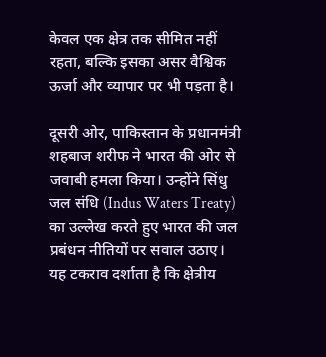केवल एक क्षेत्र तक सीमित नहीं रहता, बल्कि इसका असर वैश्विक ऊर्जा और व्यापार पर भी पड़ता है।

दूसरी ओर, पाकिस्तान के प्रधानमंत्री शहबाज शरीफ ने भारत की ओर से जवाबी हमला किया। उन्होंने सिंधु जल संधि (Indus Waters Treaty) का उल्लेख करते हुए भारत की जल प्रबंधन नीतियों पर सवाल उठाए। यह टकराव दर्शाता है कि क्षेत्रीय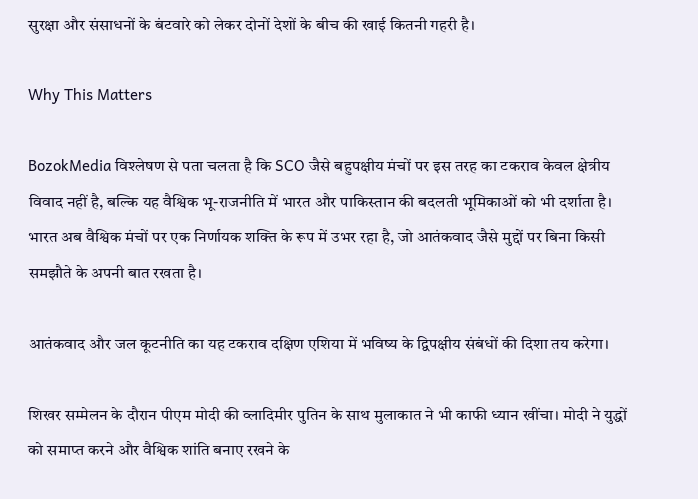सुरक्षा और संसाधनों के बंटवारे को लेकर दोनों देशों के बीच की खाई कितनी गहरी है।

Why This Matters

BozokMedia विश्लेषण से पता चलता है कि SCO जैसे बहुपक्षीय मंचों पर इस तरह का टकराव केवल क्षेत्रीय विवाद नहीं है, बल्कि यह वैश्विक भू-राजनीति में भारत और पाकिस्तान की बदलती भूमिकाओं को भी दर्शाता है। भारत अब वैश्विक मंचों पर एक निर्णायक शक्ति के रूप में उभर रहा है, जो आतंकवाद जैसे मुद्दों पर बिना किसी समझौते के अपनी बात रखता है।

आतंकवाद और जल कूटनीति का यह टकराव दक्षिण एशिया में भविष्य के द्विपक्षीय संबंधों की दिशा तय करेगा।

शिखर सम्मेलन के दौरान पीएम मोदी की व्लादिमीर पुतिन के साथ मुलाकात ने भी काफी ध्यान खींचा। मोदी ने युद्धों को समाप्त करने और वैश्विक शांति बनाए रखने के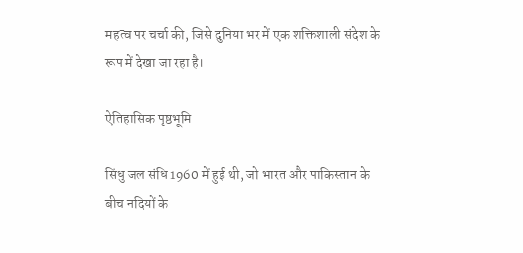महत्व पर चर्चा की, जिसे दुनिया भर में एक शक्तिशाली संदेश के रूप में देखा जा रहा है।

ऐतिहासिक पृष्ठभूमि

सिंधु जल संधि 1960 में हुई थी, जो भारत और पाकिस्तान के बीच नदियों के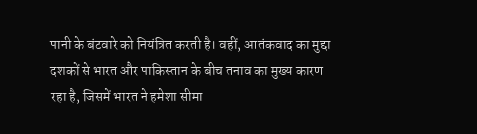पानी के बंटवारे को नियंत्रित करती है। वहीं, आतंकवाद का मुद्दा दशकों से भारत और पाकिस्तान के बीच तनाव का मुख्य कारण रहा है, जिसमें भारत ने हमेशा सीमा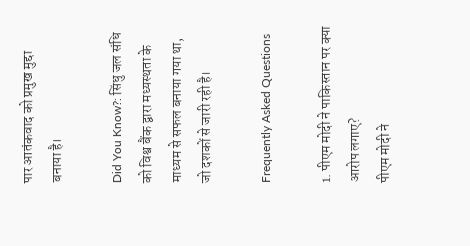पार आतंकवाद को प्रमुख मुद्दा बनाया है।

Did You Know?: सिंधु जल संधि को विश्व बैंक द्वारा मध्यस्थता के माध्यम से सफल बनाया गया था, जो दशकों से जारी रही है।

Frequently Asked Questions

1. पीएम मोदी ने पाकिस्तान पर क्या आरोप लगाए?
पीएम मोदी ने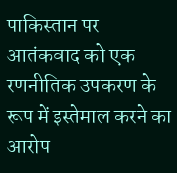पाकिस्तान पर आतंकवाद को एक रणनीतिक उपकरण के रूप में इस्तेमाल करने का आरोप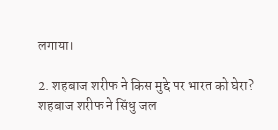लगाया।

2. शहबाज शरीफ ने किस मुद्दे पर भारत को घेरा?
शहबाज शरीफ ने सिंधु जल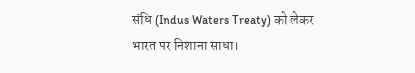संधि (Indus Waters Treaty) को लेकर भारत पर निशाना साधा।